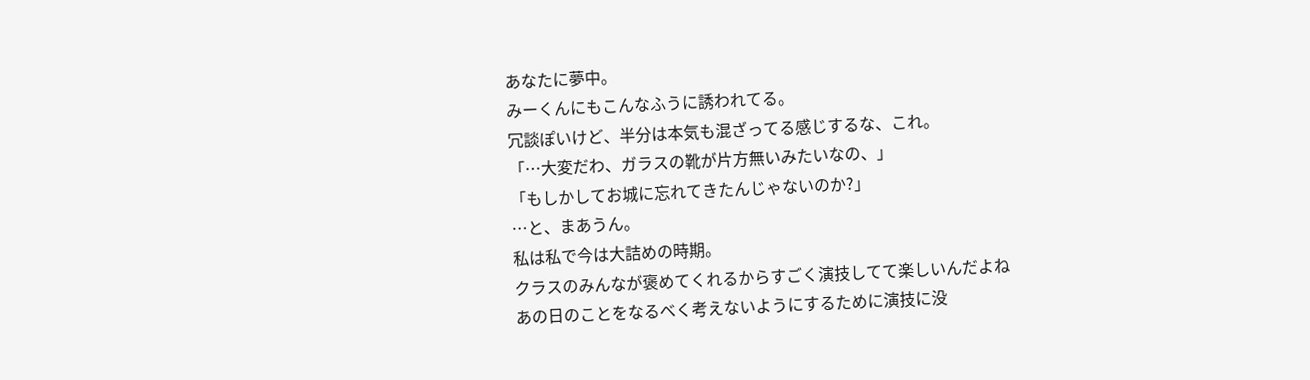あなたに夢中。
みーくんにもこんなふうに誘われてる。
冗談ぽいけど、半分は本気も混ざってる感じするな、これ。
「…大変だわ、ガラスの靴が片方無いみたいなの、」
「もしかしてお城に忘れてきたんじゃないのか?」
…と、まあうん。
私は私で今は大詰めの時期。
クラスのみんなが褒めてくれるからすごく演技してて楽しいんだよね
あの日のことをなるべく考えないようにするために演技に没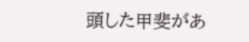頭した甲斐があ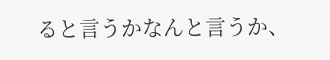ると言うかなんと言うか、